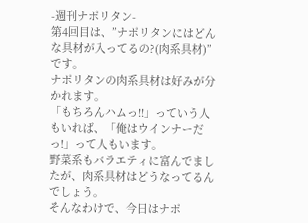-週刊ナポリタン-
第4回目は、”ナポリタンにはどんな具材が入ってるの?(肉系具材)”です。
ナポリタンの肉系具材は好みが分かれます。
「もちろんハムっ!!」っていう人もいれば、「俺はウインナーだっ!」って人もいます。
野菜系もバラエティに富んでましたが、肉系具材はどうなってるんでしょう。
そんなわけで、今日はナポ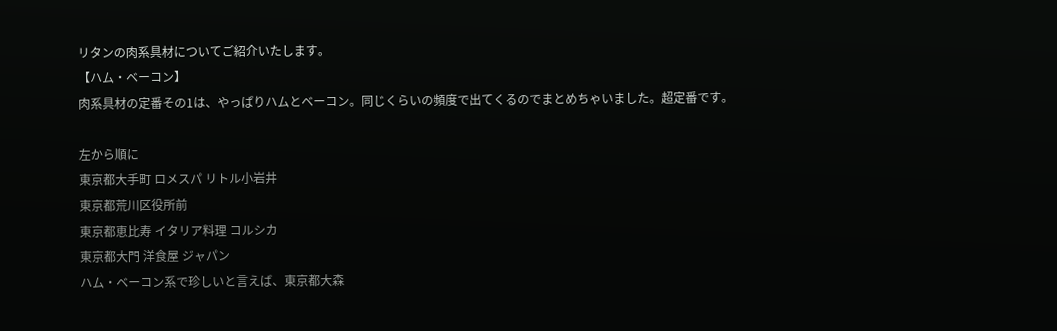リタンの肉系具材についてご紹介いたします。
【ハム・ベーコン】
肉系具材の定番その1は、やっぱりハムとベーコン。同じくらいの頻度で出てくるのでまとめちゃいました。超定番です。

左から順に
東京都大手町 ロメスパ リトル小岩井
東京都荒川区役所前
東京都恵比寿 イタリア料理 コルシカ
東京都大門 洋食屋 ジャパン
ハム・ベーコン系で珍しいと言えば、東京都大森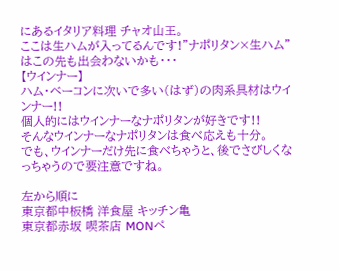にあるイタリア料理 チャオ山王。
ここは生ハムが入ってるんです!”ナポリタン×生ハム”はこの先も出会わないかも・・・
【ウインナー】
ハム・ベーコンに次いで多い(はず)の肉系具材はウインナー!!
個人的にはウインナーなナポリタンが好きです!!
そんなウインナーなナポリタンは食べ応えも十分。
でも、ウインナーだけ先に食べちゃうと、後でさびしくなっちゃうので要注意ですね。

左から順に
東京都中板橋 洋食屋 キッチン亀
東京都赤坂 喫茶店 MONペ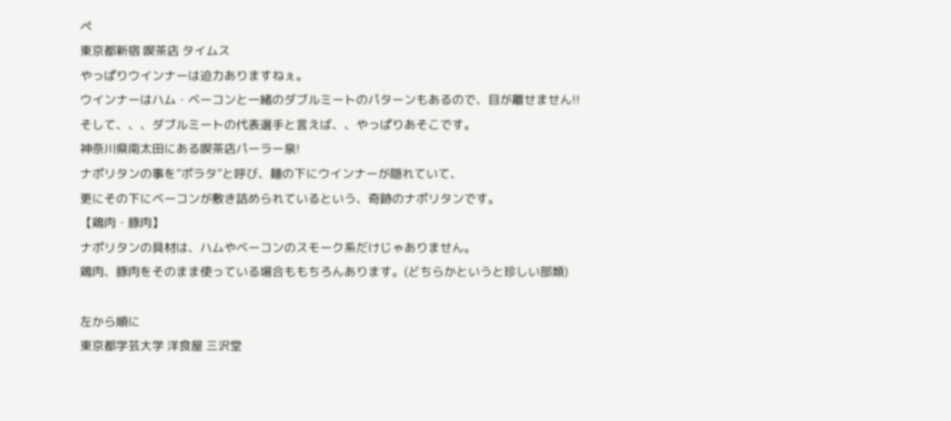ペ
東京都新宿 喫茶店 タイムス
やっぱりウインナーは迫力ありますねぇ。
ウインナーはハム・ベーコンと一緒のダブルミートのパターンもあるので、目が離せません!!
そして、、、ダブルミートの代表選手と言えば、、やっぱりあそこです。
神奈川県南太田にある喫茶店パーラー泉!
ナポリタンの事を”ポラタ”と呼び、麺の下にウインナーが隠れていて、
更にその下にベーコンが敷き詰められているという、奇跡のナポリタンです。
【鶏肉・豚肉】
ナポリタンの具材は、ハムやベーコンのスモーク系だけじゃありません。
鶏肉、豚肉をそのまま使っている場合ももちろんあります。(どちらかというと珍しい部類)

左から順に
東京都学芸大学 洋食屋 三沢堂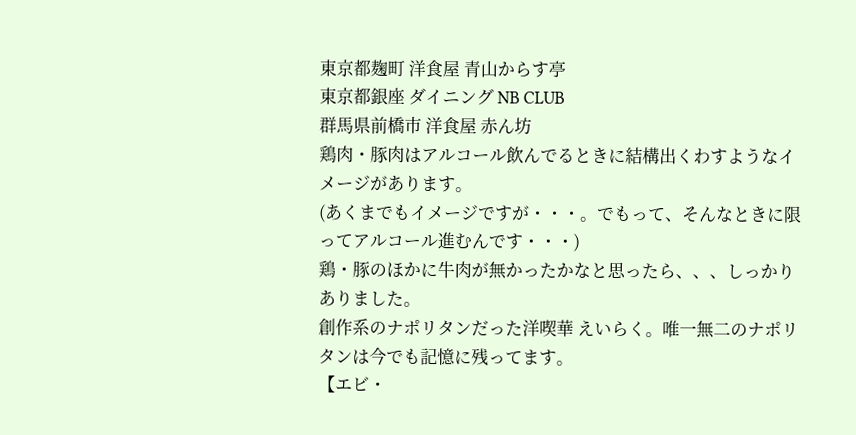東京都麹町 洋食屋 青山からす亭
東京都銀座 ダイニング NB CLUB
群馬県前橋市 洋食屋 赤ん坊
鶏肉・豚肉はアルコール飲んでるときに結構出くわすようなイメージがあります。
(あくまでもイメージですが・・・。でもって、そんなときに限ってアルコール進むんです・・・)
鶏・豚のほかに牛肉が無かったかなと思ったら、、、しっかりありました。
創作系のナポリタンだった洋喫華 えいらく。唯一無二のナポリタンは今でも記憶に残ってます。
【エビ・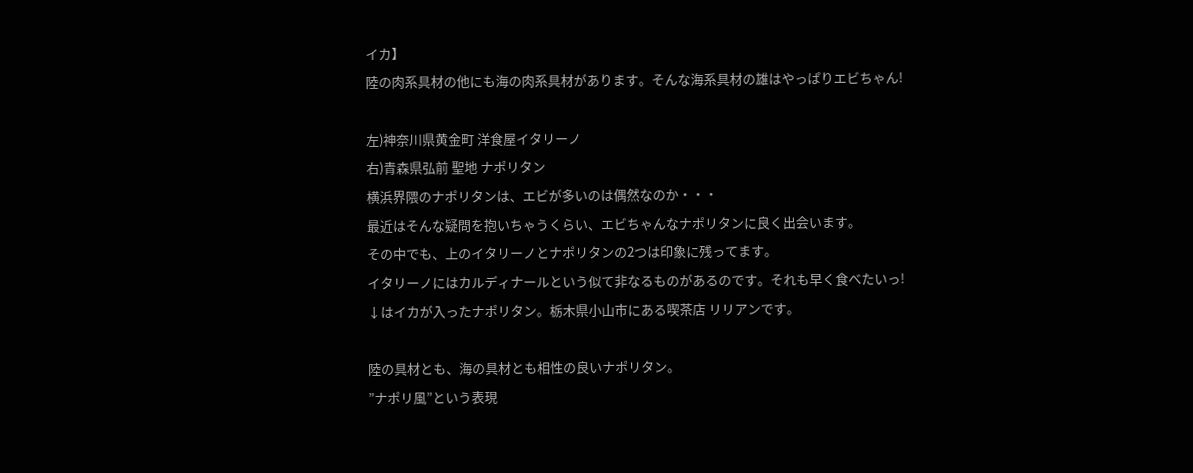イカ】
陸の肉系具材の他にも海の肉系具材があります。そんな海系具材の雄はやっぱりエビちゃん!

左)神奈川県黄金町 洋食屋イタリーノ
右)青森県弘前 聖地 ナポリタン
横浜界隈のナポリタンは、エビが多いのは偶然なのか・・・
最近はそんな疑問を抱いちゃうくらい、エビちゃんなナポリタンに良く出会います。
その中でも、上のイタリーノとナポリタンの2つは印象に残ってます。
イタリーノにはカルディナールという似て非なるものがあるのです。それも早く食べたいっ!
↓はイカが入ったナポリタン。栃木県小山市にある喫茶店 リリアンです。

陸の具材とも、海の具材とも相性の良いナポリタン。
”ナポリ風”という表現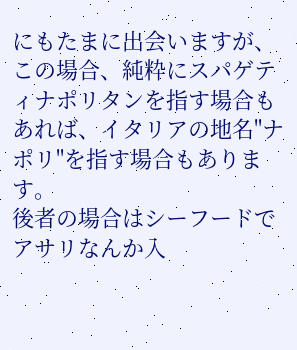にもたまに出会いますが、この場合、純粋にスパゲティナポリタンを指す場合もあれば、イタリアの地名"ナポリ"を指す場合もあります。
後者の場合はシーフードでアサリなんか入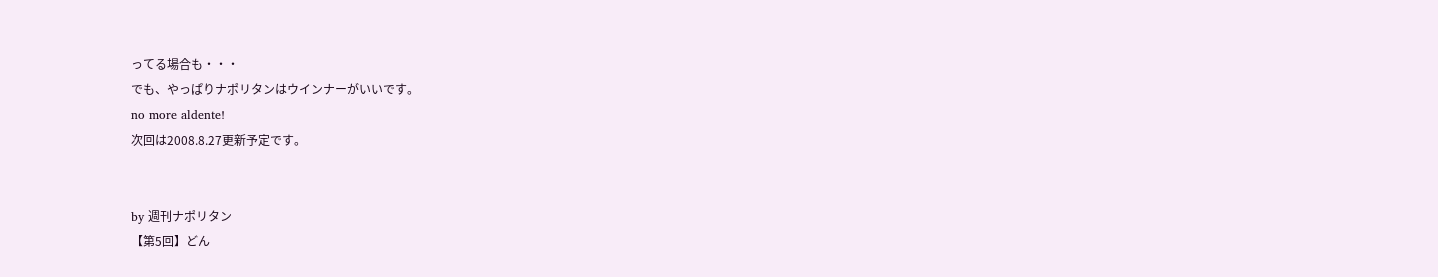ってる場合も・・・
でも、やっぱりナポリタンはウインナーがいいです。
no more aldente!
次回は2008.8.27更新予定です。


by 週刊ナポリタン
【第5回】どん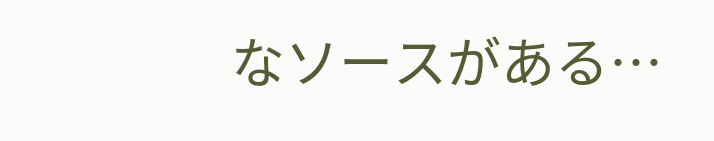なソースがある…